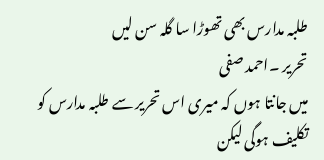طلبہ مدارس بھی تھوڑا سا گلہ سن لیں
تحریر ۔احمد صفی
میں جانتا ہوں کہ میری اس تحریر سے طلبہ مدارس کو تکلیف ہوگی لیکن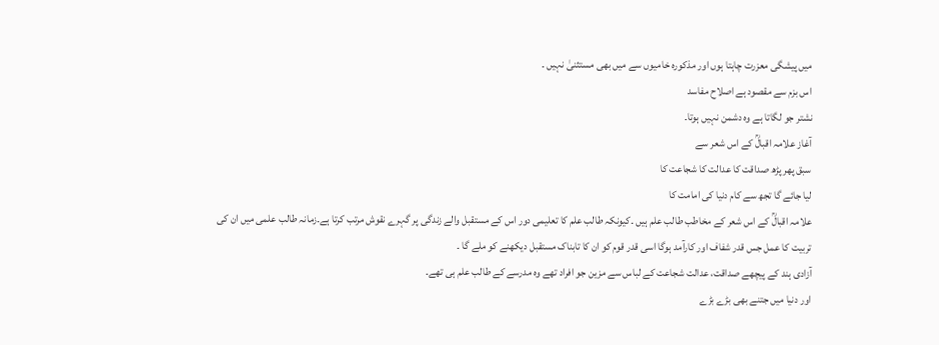میں پیشگی معزرت چاہتا ہوں اور مذکورہ خامیوں سے میں بھی مستثنیٰ نہیں ۔
اس بزم سے مقصود ہے اصلاح مفاسد
نشتر جو لگاتا ہے وہ دشمن نہیں ہوتا۔
آغاز علامہ اقبالؒ کے اس شعر سے
سبق پھر پڑھ صداقت کا عدالت کا شجاعت کا
لیا جائے گا تجھ سے کام دنیا کی امامت کا
علامہ اقبالؒ کے اس شعر کے مخاطب طالب علم ہیں ۔کیونکہ طالب علم کا تعلیمی دور اس کے مستقبل والے زندگی پر گہرے نقوش مرتب کرتا ہے۔زمانہ طالب علمی میں ان کی تربیت کا عمل جس قدر شفاف اور کارآمد ہوگا اسی قدر قوم کو ان کا تابناک مستقبل دیکھنے کو ملے گا ۔
آزادی ہند کے پیچھے صداقت، عدالت شجاعت کے لباس سے مزین جو افراد تھے وہ مدرسے کے طالب علم ہی تھے۔
اور دنیا میں جتنے بھی بڑے بڑے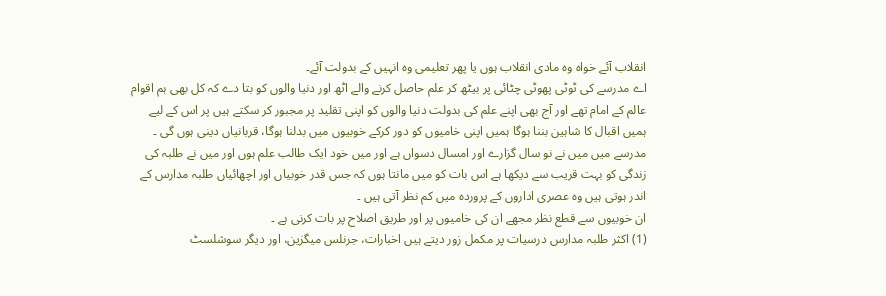انقلاب آئے خواہ وہ مادی انقلاب ہوں یا پھر تعلیمی وہ انہیں کے بدولت آئے۔
اے مدرسے کی ٹوٹی پھوٹی چٹائی پر بیٹھ کر علم حاصل کرنے والے اٹھ اور دنیا والوں کو بتا دے کہ کل بھی ہم اقوام عالم کے امام تھے اور آج بھی اپنے علم کی بدولت دنیا والوں کو اپنی تقلید پر مجبور کر سکتے ہیں پر اس کے لیے ہمیں اقبال کا شاہین بننا ہوگا ہمیں اپنی خامیوں کو دور کرکے خوبیوں میں بدلنا ہوگا، قربانیاں دینی ہوں گی ۔
مدرسے میں میں نے نو سال گزارے اور امسال دسواں ہے اور میں خود ایک طالب علم ہوں اور میں نے طلبہ کی زندگی کو بہت قریب سے دیکھا ہے اس بات کو میں مانتا ہوں کہ جس قدر خوبیاں اور اچھائیاں طلبہ مدارس کے اندر ہوتی ہیں وہ عصری اداروں کے پروردہ میں کم نظر آتی ہیں ۔
ان خوبیوں سے قطع نظر مجھے ان کی خامیوں پر اور طریق اصلاح پر بات کرنی ہے ۔
(1) اکثر طلبہ مدارس درسیات پر مکمل زور دیتے ہیں اخبارات، جرنلس میگزین، اور دیگر سوشلسٹ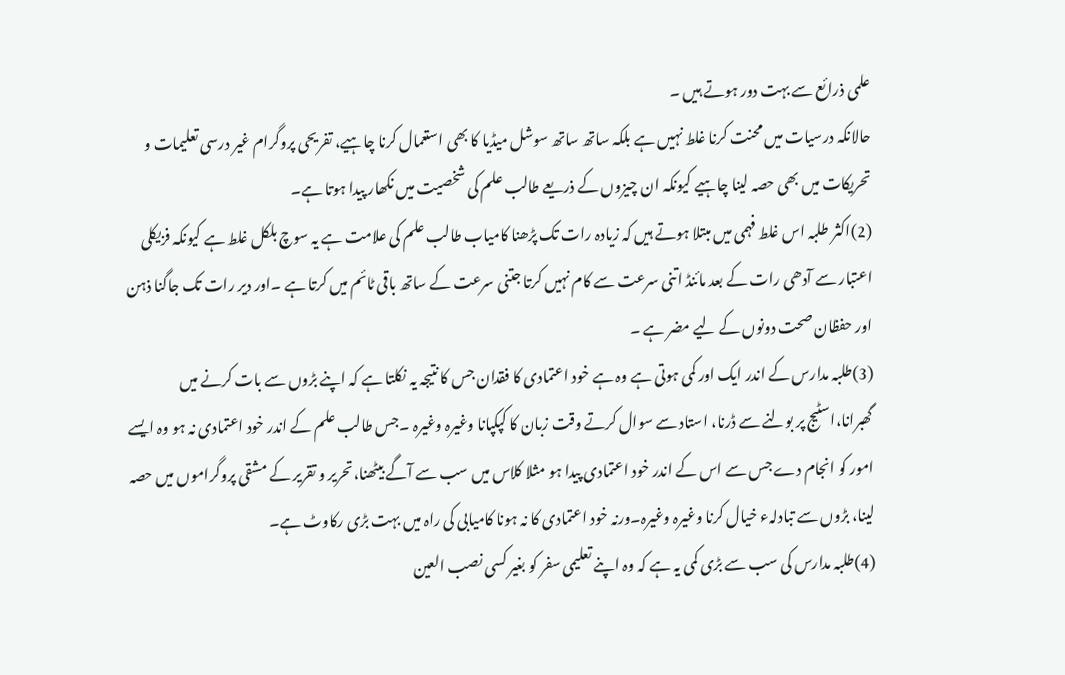علمی ذرائع سے بہت دور ہوتے ہیں ۔
حالانکہ درسیات میں محنت کرنا غلط نہیں ہے بلکہ ساتھ ساتھ سوشل میڈیا کا بھی استعمال کرنا چاہیے، تفریحی پروگرام غیر درسی تعلیمات و تحریکات میں بھی حصہ لینا چاہیے کیونکہ ان چیزوں کے ذریعے طالب علم کی شخصیت میں نکھار پیدا ہوتا ہے۔
(2)اکثر طلبہ اس غلط فہمی میں مبتلا ہوتے ہیں کہ زیادہ رات تک پڑھنا کامیاب طالب علم کی علامت ہے یہ سوچ بلکل غلط ہے کیونکہ فزیکلی اعتبار سے آدھی رات کے بعد مائنڈ اتنی سرعت سے کام نہیں کرتا جتنی سرعت کے ساتھ باقی ٹائم میں کرتا ہے ۔اور دیر رات تک جاگنا ذہن اور حفظان صحت دونوں کے لیے مضر ہے ۔
(3)طلبہ مدارس کے اندر ایک اور کمی ہوتی ہے وہ ہے خود اعتمادی کا فقدان جس کا نتیجہ یہ نکلتا ہے کہ اپنے بڑوں سے بات کرنے میں گھبرانا،اسٹیج پر بولنے سے ڈرنا، استاد سے سوال کرتے وقت زبان کا کپکپانا وغیرہ وغیرہ ۔جس طالب علم کے اندر خود اعتمادی نہ ہو وہ ایسے امور کو انجام دے جس سے اس کے اندر خود اعتمادی پیدا ہو مثلا کلاس میں سب سے آگے بیٹھنا،تحریر و تقریر کے مشقی پروگراموں میں حصہ لینا، بڑوں سے تبادلہء خیال کرنا وغیرہ وغیرہ۔ورنہ خود اعتمادی کا نہ ہونا کامیابی کی راہ میں بہت بڑی رکاوٹ ہے۔
(4)طلبہ مدارس کی سب سے بڑی کمی یہ ہے کہ وہ اپنے تعلیمی سفر کو بغیر کسی نصب العین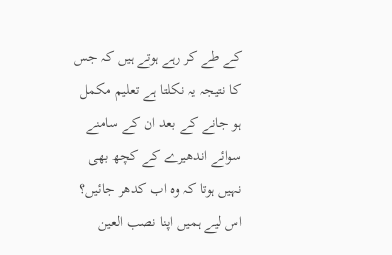کے طے کر رہے ہوتے ہیں کہ جس کا نتیجہ یہ نکلتا ہے تعلیم مکمل ہو جانے کے بعد ان کے سامنے سوائے اندھیرے کے کچھ بھی نہیں ہوتا کہ وہ اب کدھر جائیں؟ اس لیے ہمیں اپنا نصب العین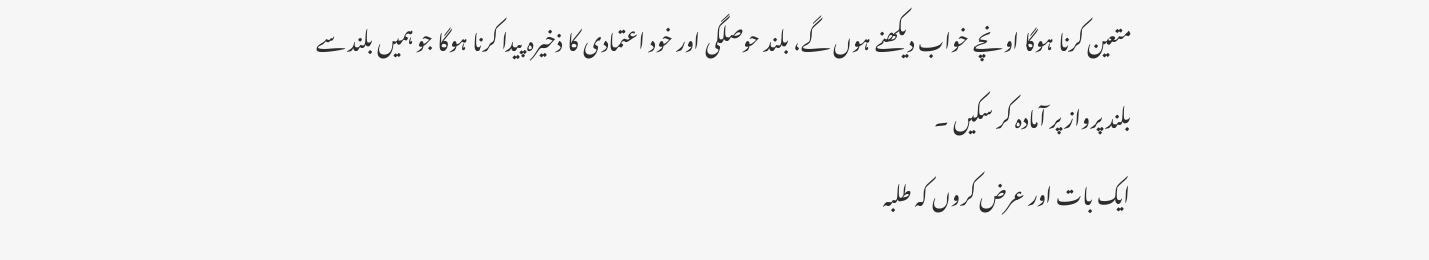متعین کرنا ہوگا اونچے خواب دیکھنے ہوں گے، بلند حوصلگی اور خود اعتمادی کا ذخیرہ پیدا کرنا ہوگا جو ہمیں بلند سے بلند پرواز پر آمادہ کر سکیں ۔
ایک بات اور عرض کروں کہ طلبہ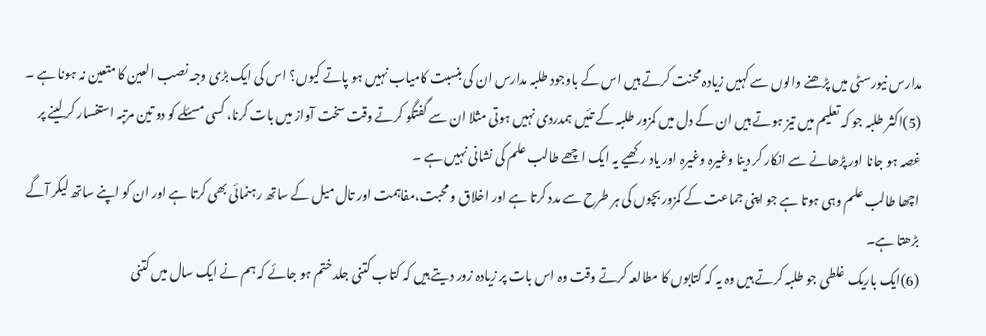مدارس نیورسٹی میں پڑھنے والوں سے کہیں زیادہ محنت کرتے ہیں اس کے باوجود طلبہ مدارس ان کی بنسبت کامیاب نہیں ہو پاتے کیوں؟ اس کی ایک بڑی وجہ نصب العین کا متعین نہ ہونا ہے ۔
(5)اکثر طلبہ جو کہ تعلیم میں تیز ہوتے ہیں ان کے دل میں کمزور طلبہ کے تئیں ہمدردی نہیں ہوتی مثلا ان سے گفتگو کرتے وقت سخت آواز میں بات کرنا، کسی مسئلے کو دو تین مرتبہ استفسار کر لینے پر غصہ ہو جانا اور پڑھانے سے انکار کر دینا وغیرہ وغیرہ اور یاد رکھیے یہ ایک اچھے طالب علم کی نشانی نہیں ہے ۔
اچھا طالب علم وہی ہوتا ہے جو اپنی جماعت کے کمزور بچوں کی ہر طرح سے مدد کرتا ہے اور اخلاق و محبت،مفاہمت اور تال میل کے ساتھ رہنمائی بھی کرتا ہے اور ان کو اپنے ساتھ لیکر آگے بڑھتا ہے۔
(6)ایک باریک غلطی جو طلبہ کرتے ہیں وہ یہ کہ کتابوں کا مطالعہ کرتے وقت وہ اس بات پر زیادہ زور دیتے ہیں کہ کتاب کتنی جلد ختم ہو جائے کہ ہم نے ایک سال میں کتنی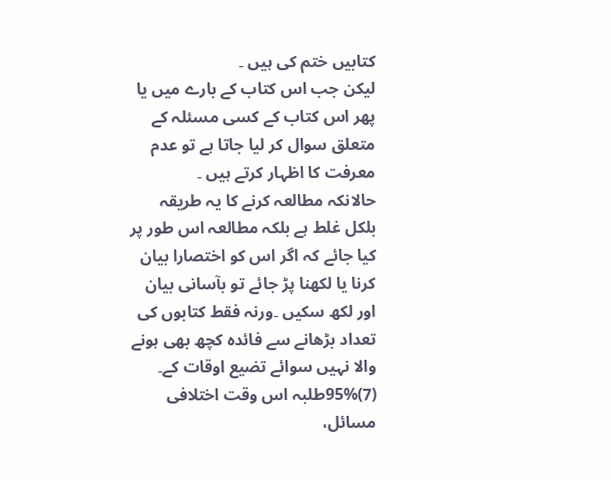کتابیں ختم کی ہیں ۔
لیکن جب اس کتاب کے بارے میں یا پھر اس کتاب کے کسی مسئلہ کے متعلق سوال کر لیا جاتا ہے تو عدم معرفت کا اظہار کرتے ہیں ۔
حالانکہ مطالعہ کرنے کا یہ طریقہ بلکل غلط ہے بلکہ مطالعہ اس طور پر کیا جائے کہ اگر اس کو اختصارا بیان کرنا یا لکھنا پڑ جائے تو بآسانی بیان اور لکھ سکیں ۔ورنہ فقط کتابوں کی تعداد بڑھانے سے فائدہ کچھ بھی ہونے والا نہیں سوائے تضیع اوقات کے۔
(7)95%طلبہ اس وقت اختلافی مسائل،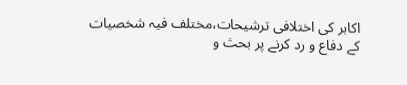اکابر کی اختلافی ترشیحات،مختلف فیہ شخصیات کے دفاع و رد کرنے پر بحث و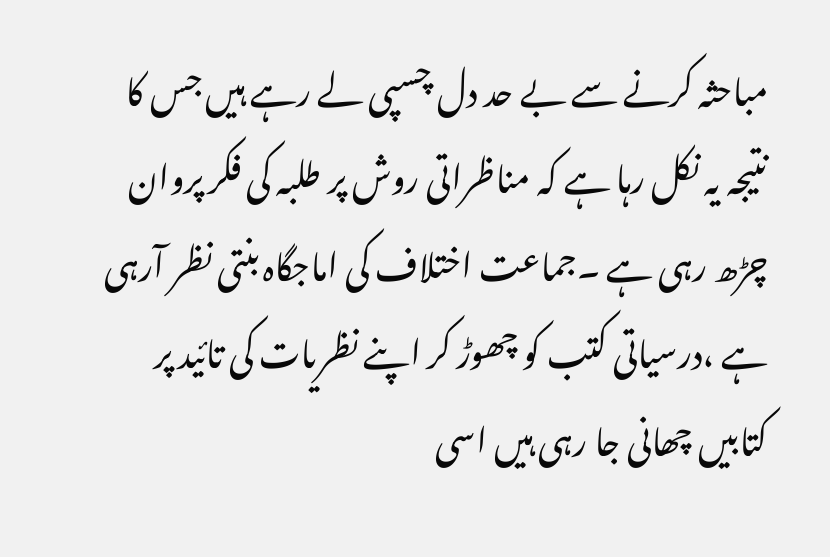مباحثہ کرنے سے بے حد دل چسپی لے رہے ہیں جس کا نتیجہ یہ نکل رہا ہے کہ مناظراتی روش پر طلبہ کی فکر پروان چڑھ رہی ہے ۔جماعت اختلاف کی اماجگاہ بنتی نظر آرہی ہے ،درسیاتی کتب کو چھوڑ کر اپنے نظریات کی تائید پر کتابیں چھانی جا رہی ہیں اسی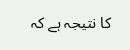کا نتیجہ ہے کہ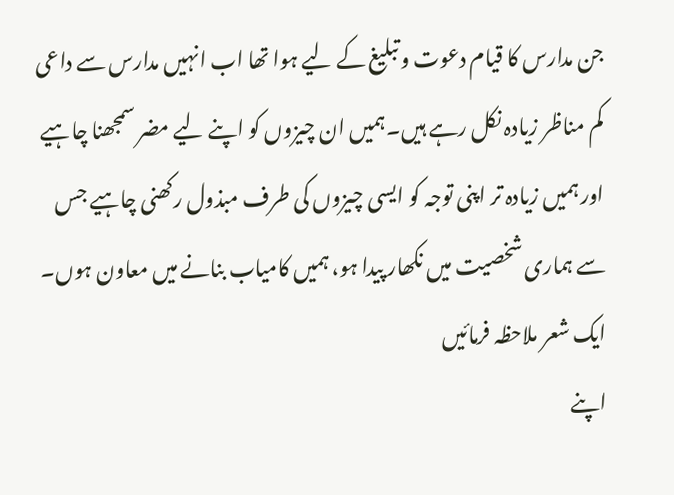جن مدارس کا قیام دعوت و تبلیغ کے لیے ہوا تھا اب انہیں مدارس سے داعی کم مناظر زیادہ نکل رہے ہیں۔ہمیں ان چیزوں کو اپنے لیے مضر سمجھنا چاہیے اور ہمیں زیادہ تر اپنی توجہ کو ایسی چیزوں کی طرف مبذول رکھنی چاہیے جس سے ہماری شخصیت میں نکھار پیدا ہو، ہمیں کامیاب بنانے میں معاون ہوں۔
ایک شعر ملاحظہ فرمائیں
اپنے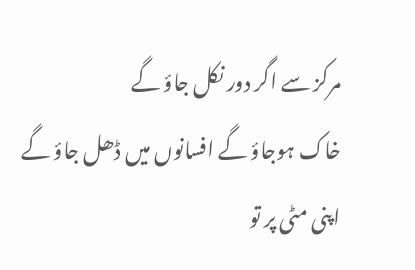مرکز سے اگر دور نکل جاؤ گے
خاک ہوجاؤ گے افسانوں میں ڈھل جاؤ گے
اپنی مٹی پر تو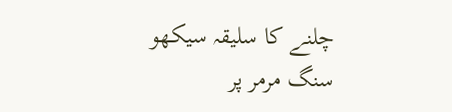چلنے کا سلیقہ سیکھو
سنگ مرمر پر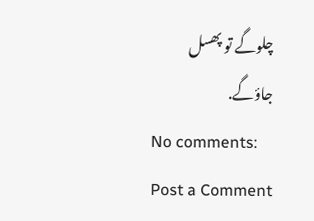چلوگے تو پھسل جاؤگے.
No comments:
Post a Comment